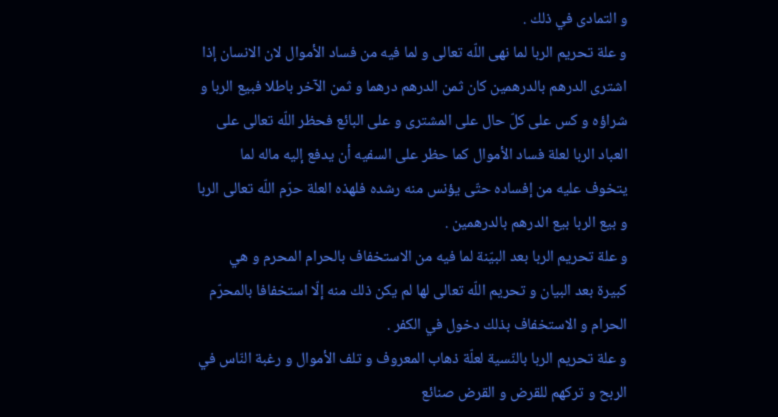و التمادى في ذلك .
و علة تحريم الربا لما نهى اللّه تعالى و لما فيه من فساد الأموال لان الانسان إذا اشترى الدرهم بالدرهمين كان ثمن الدرهم درهما و ثمن الآخر باطلا فبيع الربا و شراؤه و كس على كلّ حال على المشترى و على البائع فحظر اللّه تعالى على العباد الربا لعلة فساد الأموال كما حظر على السفيه أن يدفع إليه ماله لما يتخوف عليه من إفساده حتّى يؤنس منه رشده فلهذه العلة حرّم اللّه تعالى الربا و بيع الربا بيع الدرهم بالدرهمين .
و علة تحريم الربا بعد البيّنة لما فيه من الاستخفاف بالحرام المحرم و هي كبيرة بعد البيان و تحريم اللّه تعالى لها لم يكن ذلك منه إلّا استخفافا بالمحرّم الحرام و الاستخفاف بذلك دخول في الكفر .
و علة تحريم الربا بالنّسية لعلّة ذهاب المعروف و تلف الأموال و رغبة النّاس في الربح و تركهم للقرض و القرض صنائع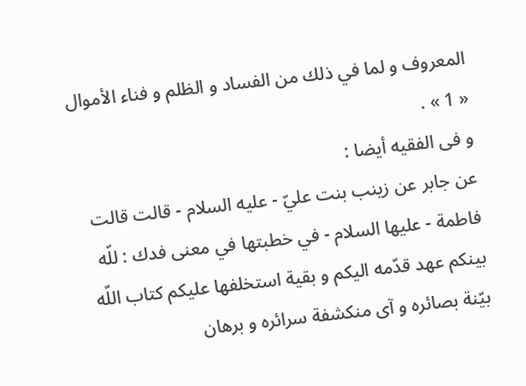المعروف و لما في ذلك من الفساد و الظلم و فناء الأموال « 1 » .
و فى الفقيه أيضا :
عن جابر عن زينب بنت عليّ - عليه السلام - قالت قالت فاطمة - عليها السلام - في خطبتها في معنى فدك : للّه بينكم عهد قدّمه اليكم و بقية استخلفها عليكم كتاب اللّه بيّنة بصائره و آى منكشفة سرائره و برهان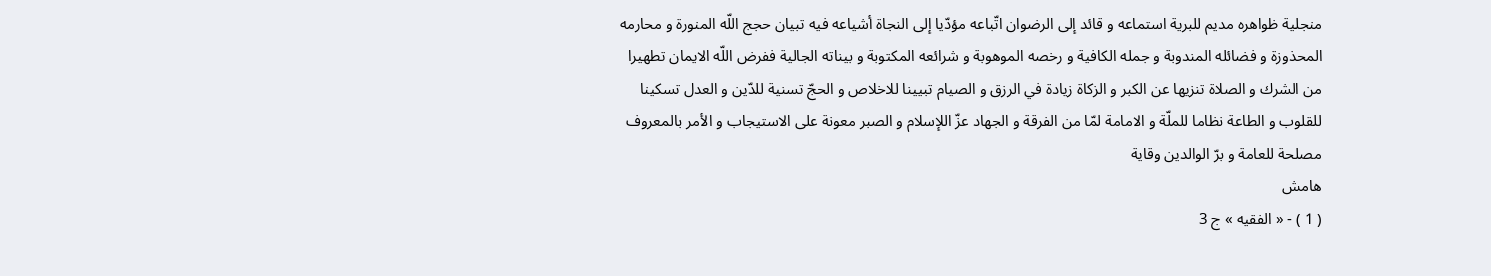منجلية ظواهره مديم للبرية استماعه و قائد إلى الرضوان اتّباعه مؤدّيا إلى النجاة أشياعه فيه تبيان حجج اللّه المنورة و محارمه المحذوزة و فضائله المندوبة و جمله الكافية و رخصه الموهوبة و شرائعه المكتوبة و بيناته الجالية ففرض اللّه الايمان تطهيرا من الشرك و الصلاة تنزيها عن الكبر و الزكاة زيادة في الرزق و الصيام تبيينا للاخلاص و الحجّ تسنية للدّين و العدل تسكينا للقلوب و الطاعة نظاما للملّة و الامامة لمّا من الفرقة و الجهاد عزّ اللإسلام و الصبر معونة على الاستيجاب و الأمر بالمعروف مصلحة للعامة و برّ الوالدين وقاية
هامش
( 1 ) - « الفقيه » ج 3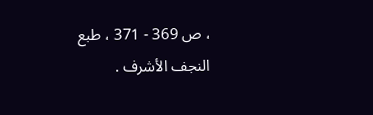، ص 369 - 371 ، طبع النجف الأشرف .